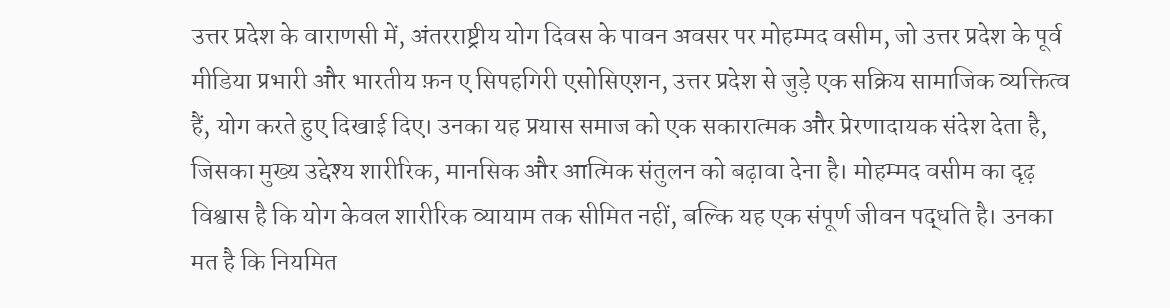उत्तर प्रदेश के वाराणसी में, अंतरराष्ट्रीय योग दिवस के पावन अवसर पर मोहम्मद वसीम, जो उत्तर प्रदेश के पूर्व मीडिया प्रभारी और भारतीय फ़न ए सिपहगिरी एसोसिएशन, उत्तर प्रदेश से जुड़े एक सक्रिय सामाजिक व्यक्तित्व हैं, योग करते हुए दिखाई दिए। उनका यह प्रयास समाज को एक सकारात्मक और प्रेरणादायक संदेश देता है, जिसका मुख्य उद्देश्य शारीरिक, मानसिक और आत्मिक संतुलन को बढ़ावा देना है। मोहम्मद वसीम का दृढ़ विश्वास है कि योग केवल शारीरिक व्यायाम तक सीमित नहीं, बल्कि यह एक संपूर्ण जीवन पद्धति है। उनका मत है कि नियमित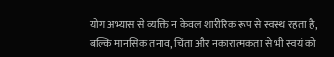योग अभ्यास से व्यक्ति न केवल शारीरिक रूप से स्वस्थ रहता है, बल्कि मानसिक तनाव, चिंता और नकारात्मकता से भी स्वयं को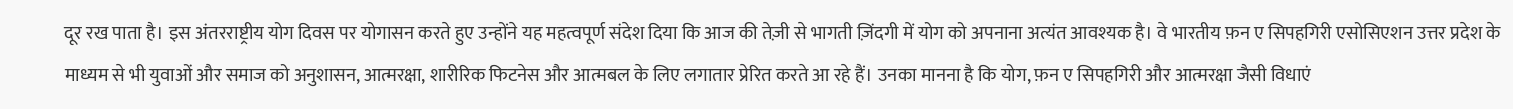दूर रख पाता है। इस अंतरराष्ट्रीय योग दिवस पर योगासन करते हुए उन्होंने यह महत्वपूर्ण संदेश दिया कि आज की तेज़ी से भागती ज़िंदगी में योग को अपनाना अत्यंत आवश्यक है। वे भारतीय फ़न ए सिपहगिरी एसोसिएशन उत्तर प्रदेश के माध्यम से भी युवाओं और समाज को अनुशासन, आत्मरक्षा, शारीरिक फिटनेस और आत्मबल के लिए लगातार प्रेरित करते आ रहे हैं। उनका मानना है कि योग, फ़न ए सिपहगिरी और आत्मरक्षा जैसी विधाएं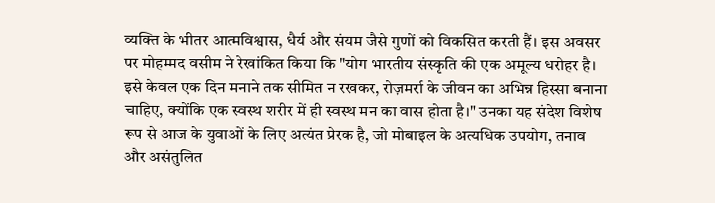व्यक्ति के भीतर आत्मविश्वास, धैर्य और संयम जैसे गुणों को विकसित करती हैं। इस अवसर पर मोहम्मद वसीम ने रेखांकित किया कि "योग भारतीय संस्कृति की एक अमूल्य धरोहर है। इसे केवल एक दिन मनाने तक सीमित न रखकर, रोज़मर्रा के जीवन का अभिन्न हिस्सा बनाना चाहिए, क्योंकि एक स्वस्थ शरीर में ही स्वस्थ मन का वास होता है।" उनका यह संदेश विशेष रूप से आज के युवाओं के लिए अत्यंत प्रेरक है, जो मोबाइल के अत्यधिक उपयोग, तनाव और असंतुलित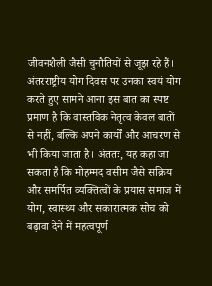जीवनशैली जैसी चुनौतियों से जूझ रहे हैं। अंतरराष्ट्रीय योग दिवस पर उनका स्वयं योग करते हुए सामने आना इस बात का स्पष्ट प्रमाण है कि वास्तविक नेतृत्व केवल बातों से नहीं, बल्कि अपने कार्यों और आचरण से भी किया जाता है। अंततः, यह कहा जा सकता है कि मोहम्मद वसीम जैसे सक्रिय और समर्पित व्यक्तित्वों के प्रयास समाज में योग, स्वास्थ्य और सकारात्मक सोच को बढ़ावा देने में महत्वपूर्ण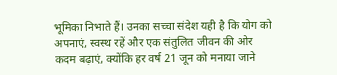भूमिका निभाते हैं। उनका सच्चा संदेश यही है कि योग को अपनाएं, स्वस्थ रहें और एक संतुलित जीवन की ओर कदम बढ़ाएं, क्योंकि हर वर्ष 21 जून को मनाया जाने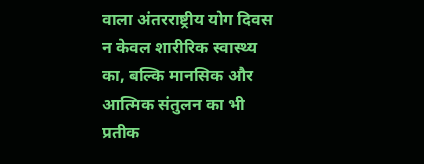वाला अंतरराष्ट्रीय योग दिवस न केवल शारीरिक स्वास्थ्य का, बल्कि मानसिक और आत्मिक संतुलन का भी प्रतीक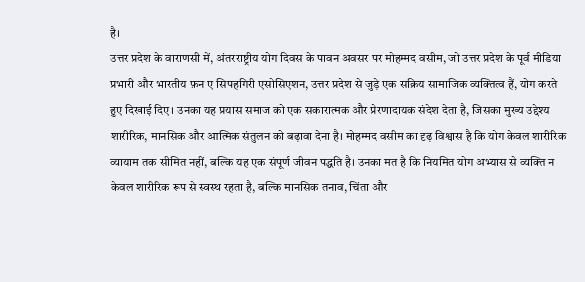है।
उत्तर प्रदेश के वाराणसी में, अंतरराष्ट्रीय योग दिवस के पावन अवसर पर मोहम्मद वसीम, जो उत्तर प्रदेश के पूर्व मीडिया प्रभारी और भारतीय फ़न ए सिपहगिरी एसोसिएशन, उत्तर प्रदेश से जुड़े एक सक्रिय सामाजिक व्यक्तित्व हैं, योग करते हुए दिखाई दिए। उनका यह प्रयास समाज को एक सकारात्मक और प्रेरणादायक संदेश देता है, जिसका मुख्य उद्देश्य शारीरिक, मानसिक और आत्मिक संतुलन को बढ़ावा देना है। मोहम्मद वसीम का दृढ़ विश्वास है कि योग केवल शारीरिक व्यायाम तक सीमित नहीं, बल्कि यह एक संपूर्ण जीवन पद्धति है। उनका मत है कि नियमित योग अभ्यास से व्यक्ति न केवल शारीरिक रूप से स्वस्थ रहता है, बल्कि मानसिक तनाव, चिंता और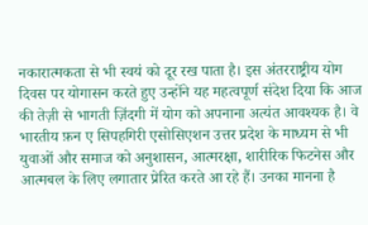नकारात्मकता से भी स्वयं को दूर रख पाता है। इस अंतरराष्ट्रीय योग दिवस पर योगासन करते हुए उन्होंने यह महत्वपूर्ण संदेश दिया कि आज की तेज़ी से भागती ज़िंदगी में योग को अपनाना अत्यंत आवश्यक है। वे भारतीय फ़न ए सिपहगिरी एसोसिएशन उत्तर प्रदेश के माध्यम से भी युवाओं और समाज को अनुशासन, आत्मरक्षा, शारीरिक फिटनेस और आत्मबल के लिए लगातार प्रेरित करते आ रहे हैं। उनका मानना है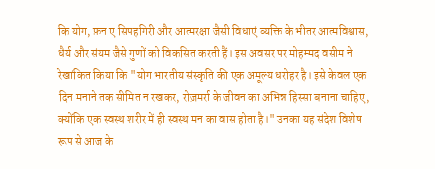कि योग, फ़न ए सिपहगिरी और आत्मरक्षा जैसी विधाएं व्यक्ति के भीतर आत्मविश्वास, धैर्य और संयम जैसे गुणों को विकसित करती हैं। इस अवसर पर मोहम्मद वसीम ने रेखांकित किया कि "योग भारतीय संस्कृति की एक अमूल्य धरोहर है। इसे केवल एक दिन मनाने तक सीमित न रखकर, रोज़मर्रा के जीवन का अभिन्न हिस्सा बनाना चाहिए, क्योंकि एक स्वस्थ शरीर में ही स्वस्थ मन का वास होता है।" उनका यह संदेश विशेष रूप से आज के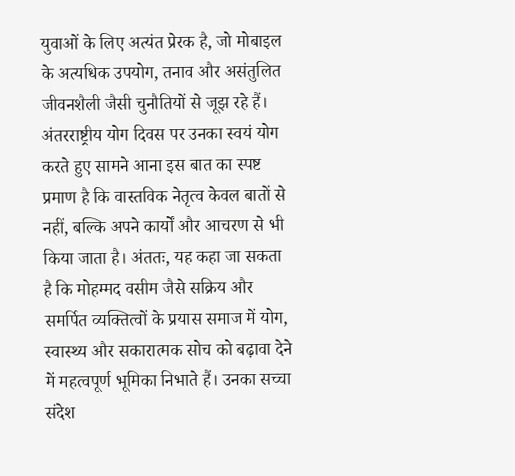युवाओं के लिए अत्यंत प्रेरक है, जो मोबाइल के अत्यधिक उपयोग, तनाव और असंतुलित जीवनशैली जैसी चुनौतियों से जूझ रहे हैं। अंतरराष्ट्रीय योग दिवस पर उनका स्वयं योग करते हुए सामने आना इस बात का स्पष्ट प्रमाण है कि वास्तविक नेतृत्व केवल बातों से नहीं, बल्कि अपने कार्यों और आचरण से भी किया जाता है। अंततः, यह कहा जा सकता है कि मोहम्मद वसीम जैसे सक्रिय और समर्पित व्यक्तित्वों के प्रयास समाज में योग, स्वास्थ्य और सकारात्मक सोच को बढ़ावा देने में महत्वपूर्ण भूमिका निभाते हैं। उनका सच्चा संदेश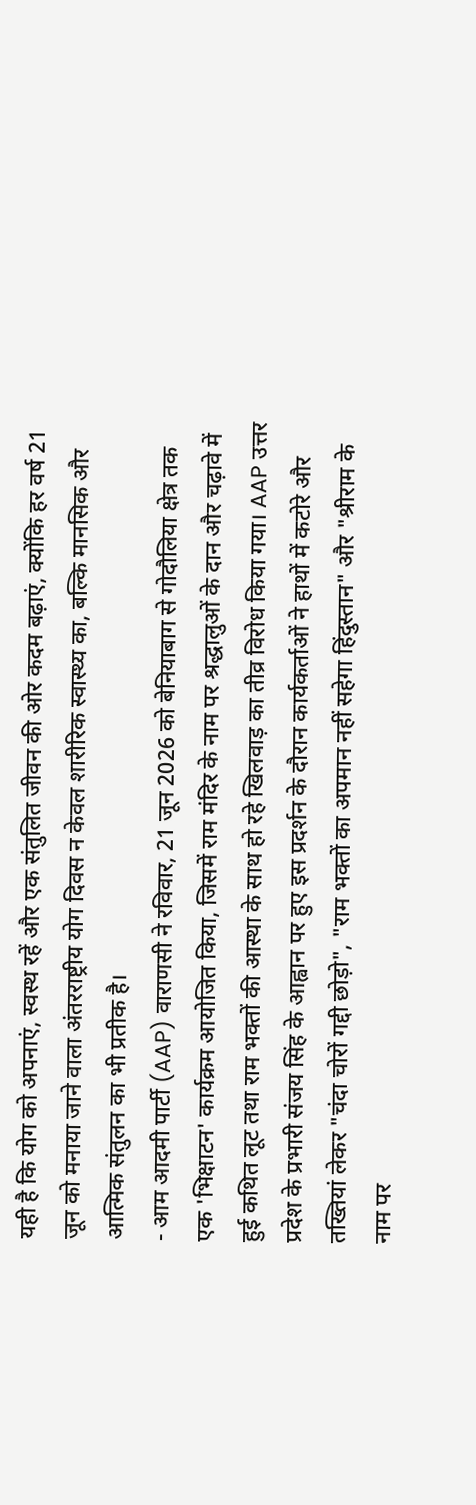यही है कि योग को अपनाएं, स्वस्थ रहें और एक संतुलित जीवन की ओर कदम बढ़ाएं, क्योंकि हर वर्ष 21 जून को मनाया जाने वाला अंतरराष्ट्रीय योग दिवस न केवल शारीरिक स्वास्थ्य का, बल्कि मानसिक और आत्मिक संतुलन का भी प्रतीक है।
- आम आदमी पार्टी (AAP) वाराणसी ने रविवार, 21 जून 2026 को बेनियाबाग से गोदौलिया क्षेत्र तक एक 'भिक्षाटन' कार्यक्रम आयोजित किया, जिसमें राम मंदिर के नाम पर श्रद्धालुओं के दान और चढ़ावे में हुई कथित लूट तथा राम भक्तों की आस्था के साथ हो रहे खिलवाड़ का तीव्र विरोध किया गया। AAP उत्तर प्रदेश के प्रभारी संजय सिंह के आह्वान पर हुए इस प्रदर्शन के दौरान कार्यकर्ताओं ने हाथों में कटोरे और तख्तियां लेकर "चंदा चोरों गद्दी छोड़ो", "राम भक्तों का अपमान नहीं सहेगा हिंदुस्तान" और "श्रीराम के नाम पर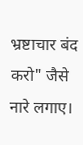भ्रष्टाचार बंद करो" जैसे नारे लगाए।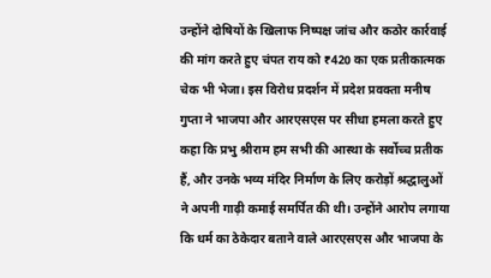उन्होंने दोषियों के खिलाफ निष्पक्ष जांच और कठोर कार्रवाई की मांग करते हुए चंपत राय को ₹420 का एक प्रतीकात्मक चेक भी भेजा। इस विरोध प्रदर्शन में प्रदेश प्रवक्ता मनीष गुप्ता ने भाजपा और आरएसएस पर सीधा हमला करते हुए कहा कि प्रभु श्रीराम हम सभी की आस्था के सर्वोच्च प्रतीक हैं, और उनके भव्य मंदिर निर्माण के लिए करोड़ों श्रद्धालुओं ने अपनी गाढ़ी कमाई समर्पित की थी। उन्होंने आरोप लगाया कि धर्म का ठेकेदार बताने वाले आरएसएस और भाजपा के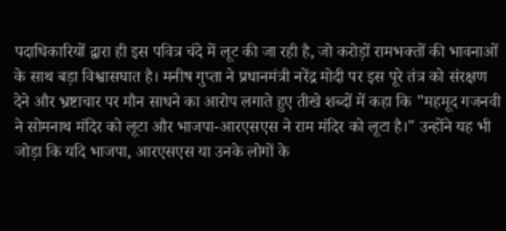पदाधिकारियों द्वारा ही इस पवित्र चंदे में लूट की जा रही है, जो करोड़ों रामभक्तों की भावनाओं के साथ बड़ा विश्वासघात है। मनीष गुप्ता ने प्रधानमंत्री नरेंद्र मोदी पर इस पूरे तंत्र को संरक्षण देने और भ्रष्टाचार पर मौन साधने का आरोप लगाते हुए तीखे शब्दों में कहा कि "महमूद गजनवी ने सोमनाथ मंदिर को लूटा और भाजपा-आरएसएस ने राम मंदिर को लूटा है।" उन्होंने यह भी जोड़ा कि यदि भाजपा, आरएसएस या उनके लोगों के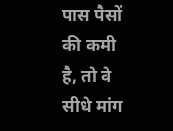पास पैसों की कमी है, तो वे सीधे मांग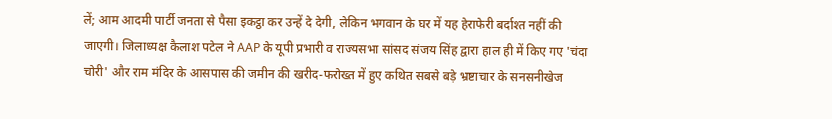लें; आम आदमी पार्टी जनता से पैसा इकट्ठा कर उन्हें दे देगी, लेकिन भगवान के घर में यह हेराफेरी बर्दाश्त नहीं की जाएगी। जिलाध्यक्ष कैलाश पटेल ने AAP के यूपी प्रभारी व राज्यसभा सांसद संजय सिंह द्वारा हाल ही में किए गए 'चंदा चोरी' और राम मंदिर के आसपास की जमीन की खरीद-फरोख्त में हुए कथित सबसे बड़े भ्रष्टाचार के सनसनीखेज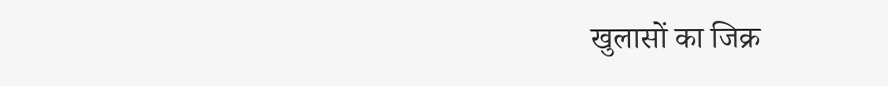खुलासों का जिक्र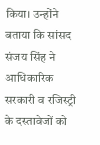किया। उन्होंने बताया कि सांसद संजय सिंह ने आधिकारिक सरकारी व रजिस्ट्री के दस्तावेजों को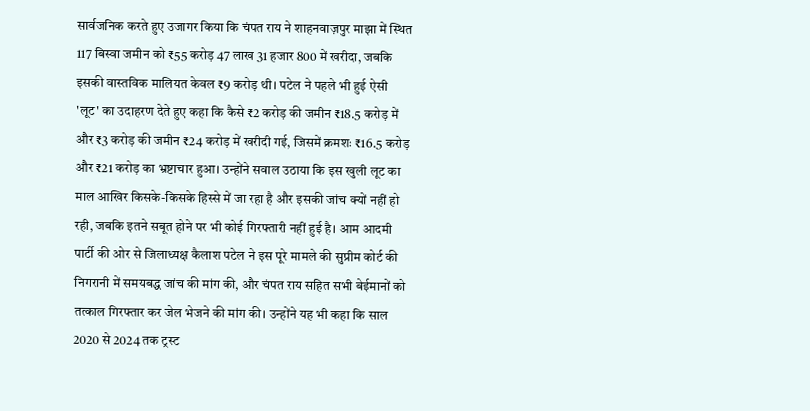सार्वजनिक करते हुए उजागर किया कि चंपत राय ने शाहनवाज़पुर माझा में स्थित 117 बिस्वा जमीन को ₹55 करोड़ 47 लाख 31 हजार 800 में खरीदा, जबकि इसकी वास्तविक मालियत केवल ₹9 करोड़ थी। पटेल ने पहले भी हुई ऐसी 'लूट' का उदाहरण देते हुए कहा कि कैसे ₹2 करोड़ की जमीन ₹18.5 करोड़ में और ₹3 करोड़ की जमीन ₹24 करोड़ में खरीदी गई, जिसमें क्रमशः ₹16.5 करोड़ और ₹21 करोड़ का भ्रष्टाचार हुआ। उन्होंने सवाल उठाया कि इस खुली लूट का माल आखिर किसके-किसके हिस्से में जा रहा है और इसकी जांच क्यों नहीं हो रही, जबकि इतने सबूत होने पर भी कोई गिरफ्तारी नहीं हुई है। आम आदमी पार्टी की ओर से जिलाध्यक्ष कैलाश पटेल ने इस पूरे मामले की सुप्रीम कोर्ट की निगरानी में समयबद्ध जांच की मांग की, और चंपत राय सहित सभी बेईमानों को तत्काल गिरफ्तार कर जेल भेजने की मांग की। उन्होंने यह भी कहा कि साल 2020 से 2024 तक ट्रस्ट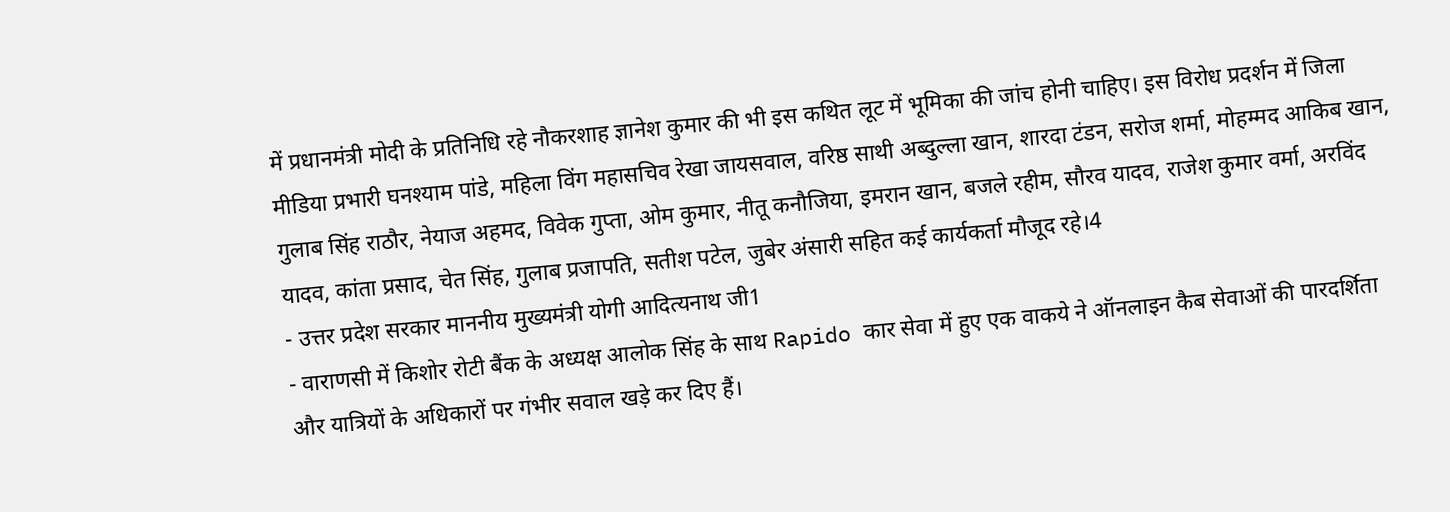में प्रधानमंत्री मोदी के प्रतिनिधि रहे नौकरशाह ज्ञानेश कुमार की भी इस कथित लूट में भूमिका की जांच होनी चाहिए। इस विरोध प्रदर्शन में जिला मीडिया प्रभारी घनश्याम पांडे, महिला विंग महासचिव रेखा जायसवाल, वरिष्ठ साथी अब्दुल्ला खान, शारदा टंडन, सरोज शर्मा, मोहम्मद आकिब खान, गुलाब सिंह राठौर, नेयाज अहमद, विवेक गुप्ता, ओम कुमार, नीतू कनौजिया, इमरान खान, बजले रहीम, सौरव यादव, राजेश कुमार वर्मा, अरविंद यादव, कांता प्रसाद, चेत सिंह, गुलाब प्रजापति, सतीश पटेल, जुबेर अंसारी सहित कई कार्यकर्ता मौजूद रहे।4
- उत्तर प्रदेश सरकार माननीय मुख्यमंत्री योगी आदित्यनाथ जी1
- वाराणसी में किशोर रोटी बैंक के अध्यक्ष आलोक सिंह के साथ Rapido कार सेवा में हुए एक वाकये ने ऑनलाइन कैब सेवाओं की पारदर्शिता और यात्रियों के अधिकारों पर गंभीर सवाल खड़े कर दिए हैं।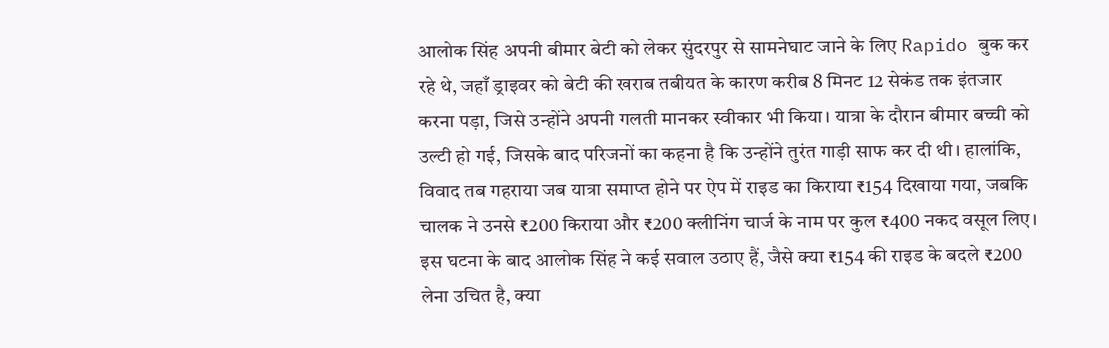आलोक सिंह अपनी बीमार बेटी को लेकर सुंदरपुर से सामनेघाट जाने के लिए Rapido बुक कर रहे थे, जहाँ ड्राइवर को बेटी की खराब तबीयत के कारण करीब 8 मिनट 12 सेकंड तक इंतजार करना पड़ा, जिसे उन्होंने अपनी गलती मानकर स्वीकार भी किया। यात्रा के दौरान बीमार बच्ची को उल्टी हो गई, जिसके बाद परिजनों का कहना है कि उन्होंने तुरंत गाड़ी साफ कर दी थी। हालांकि, विवाद तब गहराया जब यात्रा समाप्त होने पर ऐप में राइड का किराया ₹154 दिखाया गया, जबकि चालक ने उनसे ₹200 किराया और ₹200 क्लीनिंग चार्ज के नाम पर कुल ₹400 नकद वसूल लिए। इस घटना के बाद आलोक सिंह ने कई सवाल उठाए हैं, जैसे क्या ₹154 की राइड के बदले ₹200 लेना उचित है, क्या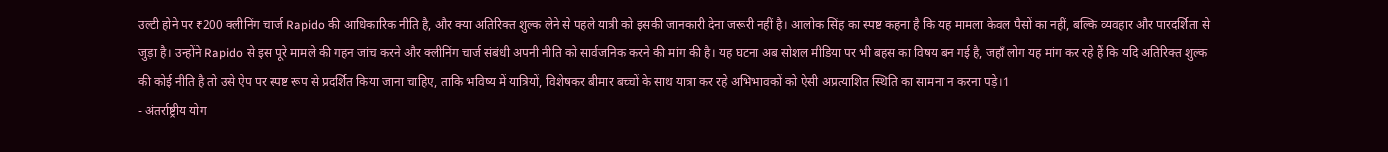उल्टी होने पर ₹200 क्लीनिंग चार्ज Rapido की आधिकारिक नीति है, और क्या अतिरिक्त शुल्क लेने से पहले यात्री को इसकी जानकारी देना जरूरी नहीं है। आलोक सिंह का स्पष्ट कहना है कि यह मामला केवल पैसों का नहीं, बल्कि व्यवहार और पारदर्शिता से जुड़ा है। उन्होंने Rapido से इस पूरे मामले की गहन जांच करने और क्लीनिंग चार्ज संबंधी अपनी नीति को सार्वजनिक करने की मांग की है। यह घटना अब सोशल मीडिया पर भी बहस का विषय बन गई है, जहाँ लोग यह मांग कर रहे हैं कि यदि अतिरिक्त शुल्क की कोई नीति है तो उसे ऐप पर स्पष्ट रूप से प्रदर्शित किया जाना चाहिए, ताकि भविष्य में यात्रियों, विशेषकर बीमार बच्चों के साथ यात्रा कर रहे अभिभावकों को ऐसी अप्रत्याशित स्थिति का सामना न करना पड़े।1
- अंतर्राष्ट्रीय योग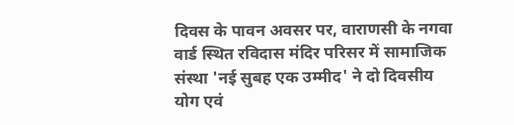दिवस के पावन अवसर पर, वाराणसी के नगवा वार्ड स्थित रविदास मंदिर परिसर में सामाजिक संस्था 'नई सुबह एक उम्मीद' ने दो दिवसीय योग एवं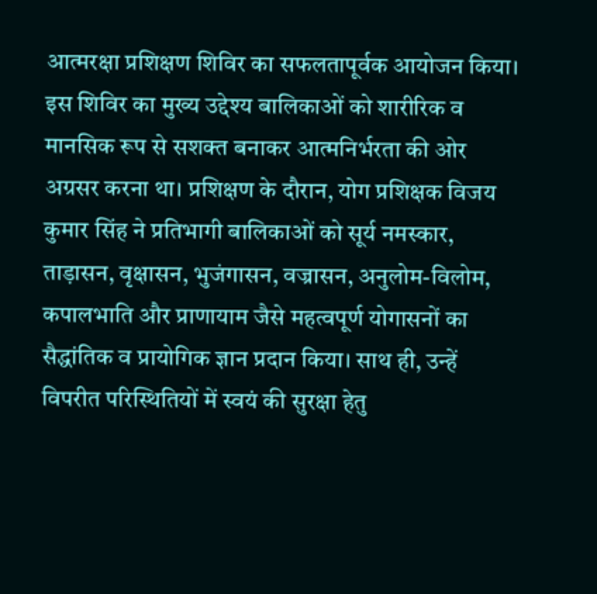आत्मरक्षा प्रशिक्षण शिविर का सफलतापूर्वक आयोजन किया। इस शिविर का मुख्य उद्देश्य बालिकाओं को शारीरिक व मानसिक रूप से सशक्त बनाकर आत्मनिर्भरता की ओर अग्रसर करना था। प्रशिक्षण के दौरान, योग प्रशिक्षक विजय कुमार सिंह ने प्रतिभागी बालिकाओं को सूर्य नमस्कार, ताड़ासन, वृक्षासन, भुजंगासन, वज्रासन, अनुलोम-विलोम, कपालभाति और प्राणायाम जैसे महत्वपूर्ण योगासनों का सैद्धांतिक व प्रायोगिक ज्ञान प्रदान किया। साथ ही, उन्हें विपरीत परिस्थितियों में स्वयं की सुरक्षा हेतु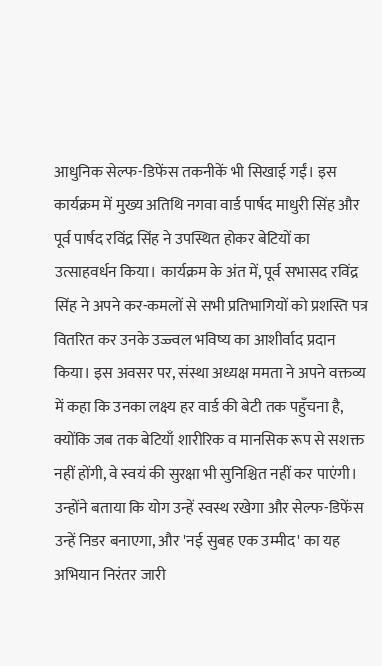आधुनिक सेल्फ-डिफेंस तकनीकें भी सिखाई गईं। इस कार्यक्रम में मुख्य अतिथि नगवा वार्ड पार्षद माधुरी सिंह और पूर्व पार्षद रविंद्र सिंह ने उपस्थित होकर बेटियों का उत्साहवर्धन किया। कार्यक्रम के अंत में, पूर्व सभासद रविंद्र सिंह ने अपने कर-कमलों से सभी प्रतिभागियों को प्रशस्ति पत्र वितरित कर उनके उज्ज्वल भविष्य का आशीर्वाद प्रदान किया। इस अवसर पर, संस्था अध्यक्ष ममता ने अपने वक्तव्य में कहा कि उनका लक्ष्य हर वार्ड की बेटी तक पहुँचना है, क्योंकि जब तक बेटियाँ शारीरिक व मानसिक रूप से सशक्त नहीं होंगी, वे स्वयं की सुरक्षा भी सुनिश्चित नहीं कर पाएंगी। उन्होंने बताया कि योग उन्हें स्वस्थ रखेगा और सेल्फ-डिफेंस उन्हें निडर बनाएगा, और 'नई सुबह एक उम्मीद' का यह अभियान निरंतर जारी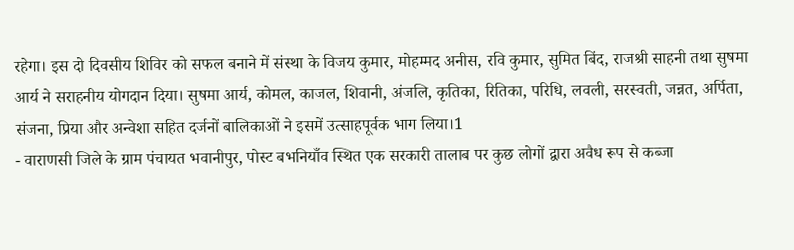रहेगा। इस दो दिवसीय शिविर को सफल बनाने में संस्था के विजय कुमार, मोहम्मद अनीस, रवि कुमार, सुमित बिंद, राजश्री साहनी तथा सुषमा आर्य ने सराहनीय योगदान दिया। सुषमा आर्य, कोमल, काजल, शिवानी, अंजलि, कृतिका, रितिका, परिधि, लवली, सरस्वती, जन्नत, अर्पिता, संजना, प्रिया और अन्वेशा सहित दर्जनों बालिकाओं ने इसमें उत्साहपूर्वक भाग लिया।1
- वाराणसी जिले के ग्राम पंचायत भवानीपुर, पोस्ट बभनियाँव स्थित एक सरकारी तालाब पर कुछ लोगों द्वारा अवैध रूप से कब्जा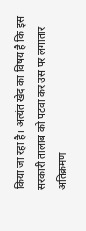किया जा रहा है। अत्यंत खेद का विषय है कि इस सरकारी तालाब को पटवा कर उस पर लगातार अतिक्रमण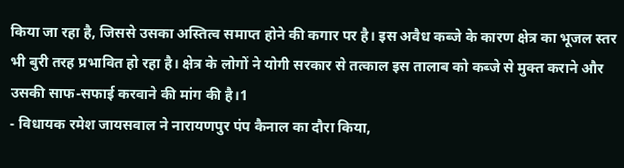किया जा रहा है, जिससे उसका अस्तित्व समाप्त होने की कगार पर है। इस अवैध कब्जे के कारण क्षेत्र का भूजल स्तर भी बुरी तरह प्रभावित हो रहा है। क्षेत्र के लोगों ने योगी सरकार से तत्काल इस तालाब को कब्जे से मुक्त कराने और उसकी साफ-सफाई करवाने की मांग की है।1
- विधायक रमेश जायसवाल ने नारायणपुर पंप कैनाल का दौरा किया,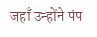जहाँ उन्होंने पंप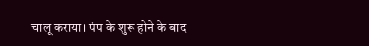चालू कराया। पंप के शुरू होने के बाद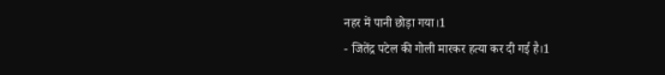नहर में पानी छोड़ा गया।1
- जितेंद्र पटेल की गोली मारकर हत्या कर दी गई है।1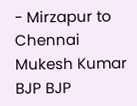- Mirzapur to Chennai Mukesh Kumar BJP BJP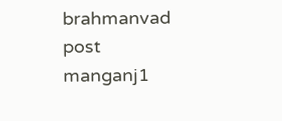brahmanvad post manganj1